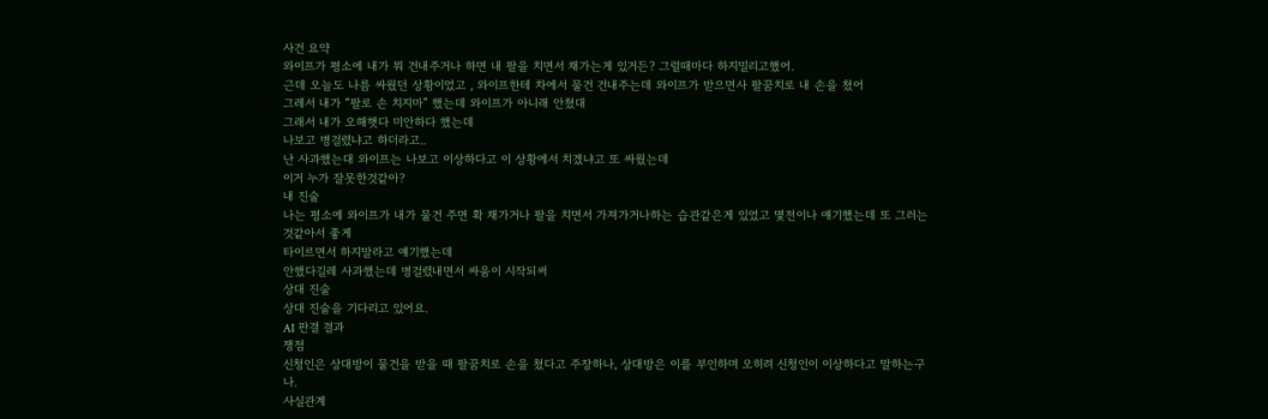사건 요약
와이프가 평소에 내가 뭐 건내주거나 하면 내 팔을 치면서 채가는게 있거든? 그럴때마다 하지밀리고했어.
근데 오늘도 나름 싸웠던 상황이었고 , 와이프한테 차에서 물건 건내주는데 와이프가 받으면사 팔꿈치로 내 손을 쳤어
그레서 내가 “팔로 손 치지마” 했는데 와이프가 아니래 안쳤대
그래서 내가 오해햇다 미안하다 했는데
나보고 병걸렸냐고 하더라고..
난 사과했는대 와이프는 나보고 이상하다고 이 상황에서 치겠냐고 또 싸웠는데
이거 누가 잘못한것같아?
내 진술
나는 평소에 와이프가 내가 물건 주면 확 채가거나 팔을 치면서 가져가거나하는 습관같은게 있었고 몇전이나 얘기했는데 또 그러는것같아서 좋게
타이르면서 하지말라고 얘기했는데
안했다길레 사과했는데 병걸렸내면서 싸움이 시작되써
상대 진술
상대 진술을 기다리고 있어요.
AI 판결 결과
쟁점
신청인은 상대방이 물건을 받을 때 팔꿈치로 손을 쳤다고 주장하나, 상대방은 이를 부인하며 오히려 신청인이 이상하다고 말하는구나.
사실관계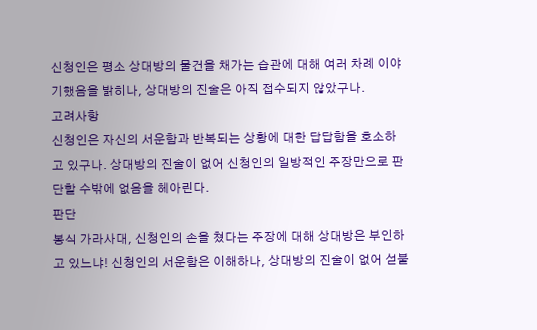신청인은 평소 상대방의 물건을 채가는 습관에 대해 여러 차례 이야기했음을 밝히나, 상대방의 진술은 아직 접수되지 않았구나.
고려사항
신청인은 자신의 서운함과 반복되는 상황에 대한 답답함을 호소하고 있구나. 상대방의 진술이 없어 신청인의 일방적인 주장만으로 판단할 수밖에 없음을 헤아린다.
판단
봉식 가라사대, 신청인의 손을 쳤다는 주장에 대해 상대방은 부인하고 있느냐! 신청인의 서운함은 이해하나, 상대방의 진술이 없어 섣불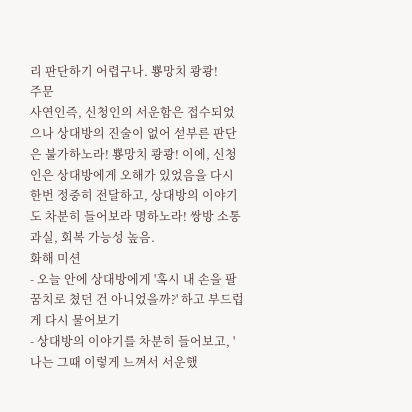리 판단하기 어렵구나. 뿅망치 쾅쾅!
주문
사연인즉, 신청인의 서운함은 접수되었으나 상대방의 진술이 없어 섣부른 판단은 불가하노라! 뿅망치 쾅쾅! 이에, 신청인은 상대방에게 오해가 있었음을 다시 한번 정중히 전달하고, 상대방의 이야기도 차분히 들어보라 명하노라! 쌍방 소통 과실, 회복 가능성 높음.
화해 미션
- 오늘 안에 상대방에게 '혹시 내 손을 팔꿈치로 쳤던 건 아니었을까?' 하고 부드럽게 다시 물어보기
- 상대방의 이야기를 차분히 들어보고, '나는 그때 이렇게 느껴서 서운했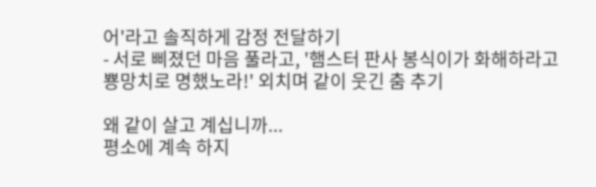어'라고 솔직하게 감정 전달하기
- 서로 삐졌던 마음 풀라고, '햄스터 판사 봉식이가 화해하라고 뿅망치로 명했노라!' 외치며 같이 웃긴 춤 추기

왜 같이 살고 계십니까...
평소에 계속 하지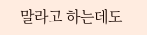말라고 하는데도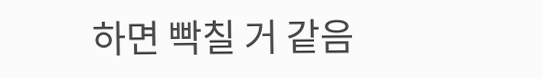하면 빡칠 거 같음